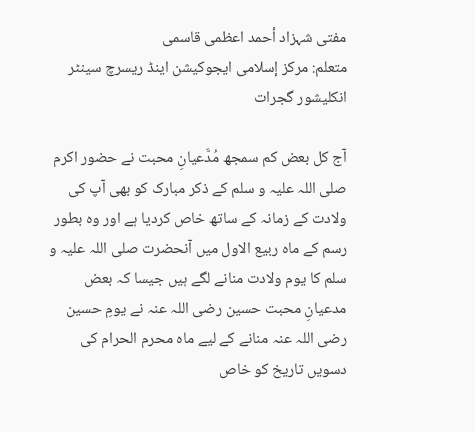مفتی شہزاد أحمد اعظمی قاسمی
متعلم: مركز إسلامی ايجوكيشن اينڈ ريسرچ سينٹر انكليشور گجرات

آج کل بعض کم سمجھ مُدَّعیانِ محبت نے حضور اکرم صلی اللہ علیہ و سلم کے ذکر مبارک کو بھی آپ کی ولادت کے زمانہ کے ساتھ خاص کردیا ہے اور وہ بطور رسم کے ماہ ربیع الاول میں آنحضرت صلی اللہ علیہ و سلم کا یوم ولادت منانے لگے ہیں جیسا کہ بعض مدعیانِ محبت حسین رضی اللہ عنہ نے یومِ حسین رضی اللہ عنہ منانے کے لیے ماہ محرم الحرام کی دسویں تاریخ کو خاص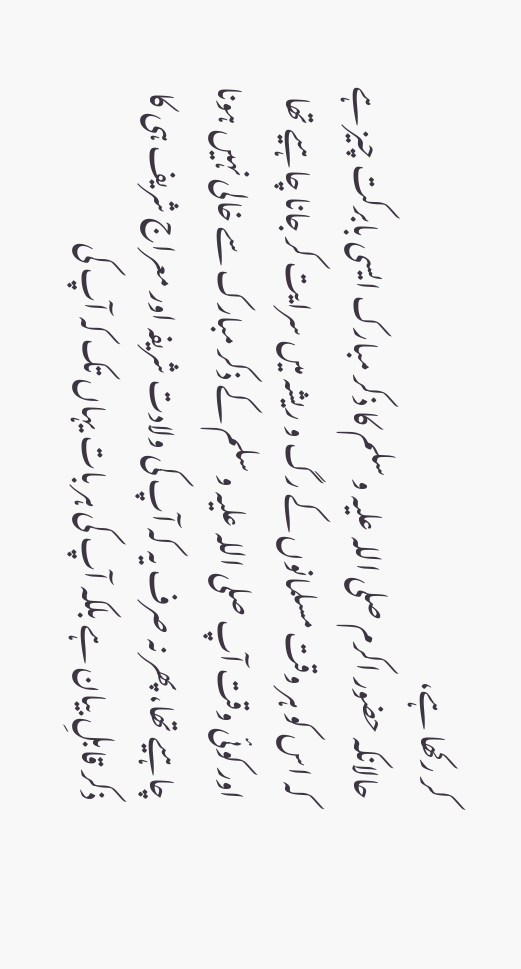کر رکھا ہے،
حالانکہ حضور اکرم صلی اللہ علیہ و سلم کا ذکر مبارک ایسی بابرکت چیز ہے کہ اس کو ہر وقت مسلمانوں کے رگ و ریشہ میں سرایت کر جانا چاہیے تھا اور کوئی وقت آپ صلی اللہ علیہ و سلم کے ذکر مبارک سے خالی نہیں ہونا چاہیے تھا، پھر نہ صرف یہ کہ آپ کی ولادت شریفہ اور معراج شریف ہی کا ذکر قابلِ بیان ہے بلکہ آپ کی ہر بات یہاں تک کہ آپ کی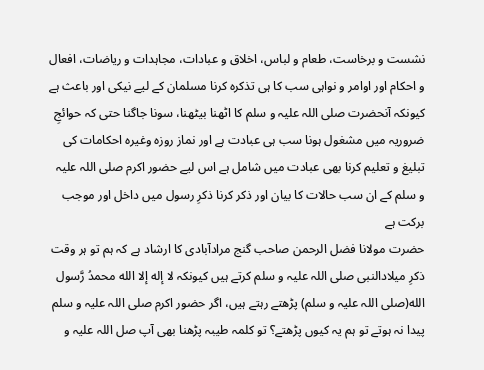نشست و برخاست، طعام و لباس، اخلاق و عبادات، مجاہدات و ریاضات، افعال و احکام اور اوامر و نواہی سب کا ہی تذکرہ کرنا مسلمان کے لیے نیکی اور باعث ہے کیونکہ آنحضرت صلی اللہ علیہ و سلم کا اٹھنا بیٹھنا، سونا جاگنا حتی کہ حوائجِ ضروریہ میں مشغول ہونا سب ہی عبادت ہے اور نماز روزہ وغیرہ احکامات کی تبلیغ و تعلیم کرنا بھی عبادت میں شامل ہے اس لیے حضور اکرم صلی اللہ علیہ و سلم کے ان سب حالات کا بیان اور ذکر کرنا ذکرِ رسول میں داخل اور موجب برکت ہے
حضرت مولانا فضل الرحمن صاحب گنج مرادآبادی کا ارشاد ہے کہ ہم تو ہر وقت ذکرِ میلادالنبی صلی اللہ علیہ و سلم کرتے ہیں کیونکہ لا إله إلا الله محمدُ رَّسول الله(صلی اللہ علیہ و سلم) پڑھتے رہتے ہیں، اگر حضور اکرم صلی اللہ علیہ و سلم پیدا نہ ہوتے تو ہم یہ کیوں پڑھتے؟ تو کلمہ طیبہ پڑھنا بھی آپ صل اللہ علیہ و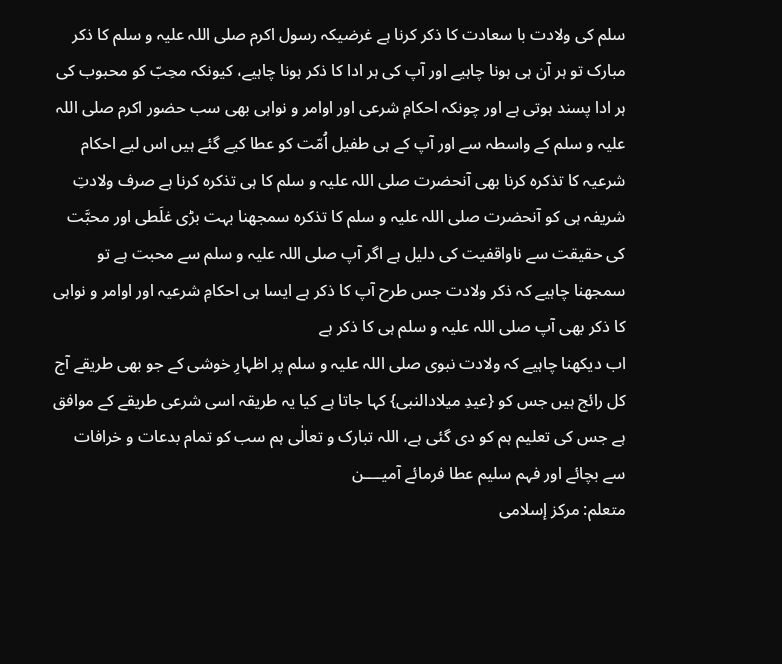سلم کی ولادت با سعادت کا ذکر کرنا ہے غرضیکہ رسول اکرم صلی اللہ علیہ و سلم کا ذکر مبارک تو ہر آن ہی ہونا چاہیے اور آپ کی ہر ادا کا ذکر ہونا چاہیے، کیونکہ محِبّ کو محبوب کی ہر ادا پسند ہوتی ہے اور چونکہ احکامِ شرعی اور اوامر و نواہی بھی سب حضور اکرم صلی اللہ علیہ و سلم کے واسطہ سے اور آپ کے ہی طفیل اُمّت کو عطا کیے گئے ہیں اس لیے احکام شرعیہ کا تذکرہ کرنا بھی آنحضرت صلی اللہ علیہ و سلم کا ہی تذکرہ کرنا ہے صرف ولادتِ شریفہ ہی کو آنحضرت صلی اللہ علیہ و سلم کا تذکرہ سمجھنا بہت بڑی غلَطی اور محبَّت کی حقیقت سے ناواقفیت کی دلیل ہے اگر آپ صلی اللہ علیہ و سلم سے محبت ہے تو سمجھنا چاہیے کہ ذکر ولادت جس طرح آپ کا ذکر ہے ایسا ہی احکامِ شرعیہ اور اوامر و نواہی کا ذکر بھی آپ صلی اللہ علیہ و سلم ہی کا ذکر ہے
اب دیکھنا چاہیے کہ ولادت نبوی صلی اللہ علیہ و سلم پر اظہارِ خوشی کے جو بھی طریقے آج کل رائج ہیں جس کو {عیدِ میلادالنبی} کہا جاتا ہے کیا یہ طریقہ اسی شرعی طریقے کے موافق ہے جس کی تعلیم ہم کو دی گئی ہے، اللہ تبارک و تعالٰی ہم سب کو تمام بدعات و خرافات سے بچائے اور فہم سلیم عطا فرمائے آمیــــن
متعلم: مركز إسلامی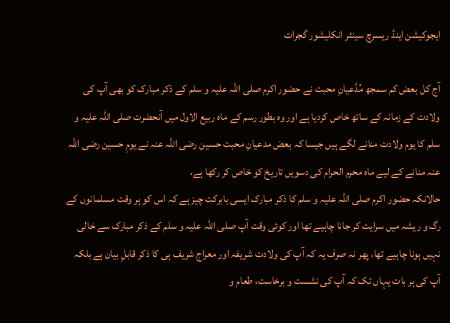ايجوكيشن اينڈ ريسرچ سينٹر انكليشور گجرات

آج کل بعض کم سمجھ مُدَّعیانِ محبت نے حضور اکرم صلی اللہ علیہ و سلم کے ذکر مبارک کو بھی آپ کی ولادت کے زمانہ کے ساتھ خاص کردیا ہے اور وہ بطور رسم کے ماہ ربیع الاول میں آنحضرت صلی اللہ علیہ و سلم کا یوم ولادت منانے لگے ہیں جیسا کہ بعض مدعیانِ محبت حسین رضی اللہ عنہ نے یومِ حسین رضی اللہ عنہ منانے کے لیے ماہ محرم الحرام کی دسویں تاریخ کو خاص کر رکھا ہے،
حالانکہ حضور اکرم صلی اللہ علیہ و سلم کا ذکر مبارک ایسی بابرکت چیز ہے کہ اس کو ہر وقت مسلمانوں کے رگ و ریشہ میں سرایت کر جانا چاہیے تھا اور کوئی وقت آپ صلی اللہ علیہ و سلم کے ذکر مبارک سے خالی نہیں ہونا چاہیے تھا، پھر نہ صرف یہ کہ آپ کی ولادت شریفہ اور معراج شریف ہی کا ذکر قابلِ بیان ہے بلکہ آپ کی ہر بات یہاں تک کہ آپ کی نشست و برخاست، طعام و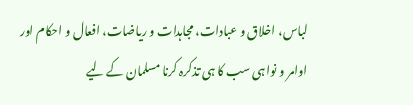لباس، اخلاق و عبادات، مجاہدات و ریاضات، افعال و احکام اور اوامر و نواہی سب کا ہی تذکرہ کرنا مسلمان کے لیے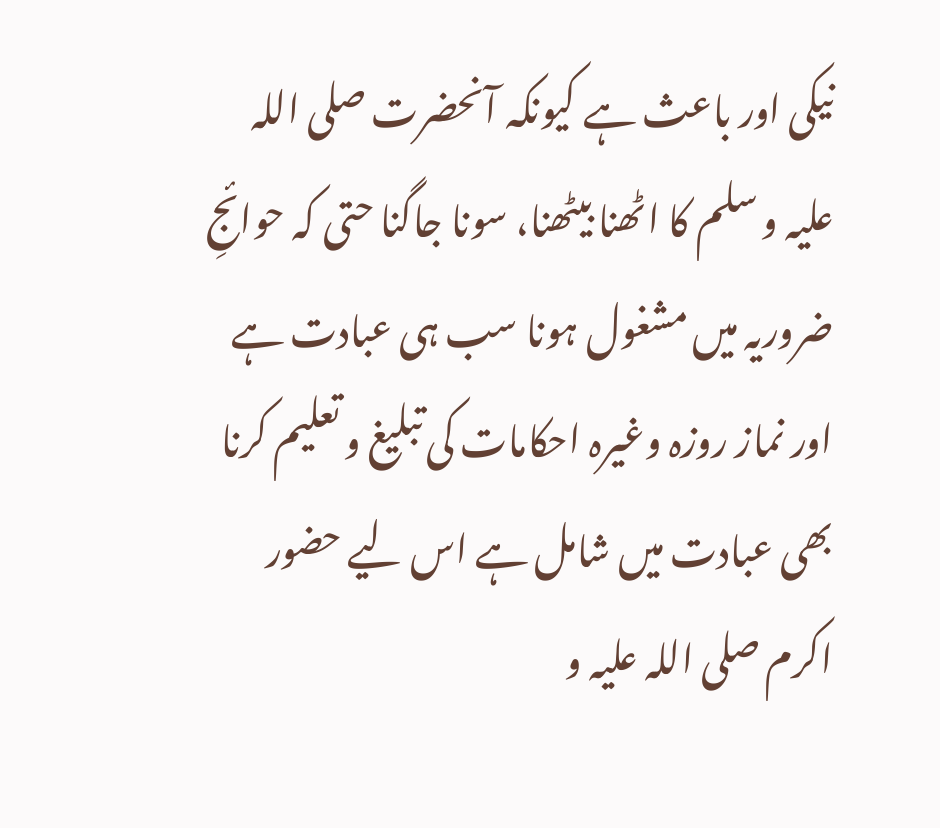نیکی اور باعث ہے کیونکہ آنحضرت صلی اللہ علیہ و سلم کا اٹھنا بیٹھنا، سونا جاگنا حتی کہ حوائجِ ضروریہ میں مشغول ہونا سب ہی عبادت ہے اور نماز روزہ وغیرہ احکامات کی تبلیغ و تعلیم کرنا بھی عبادت میں شامل ہے اس لیے حضور اکرم صلی اللہ علیہ و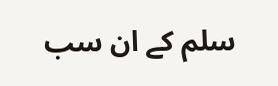سلم کے ان سب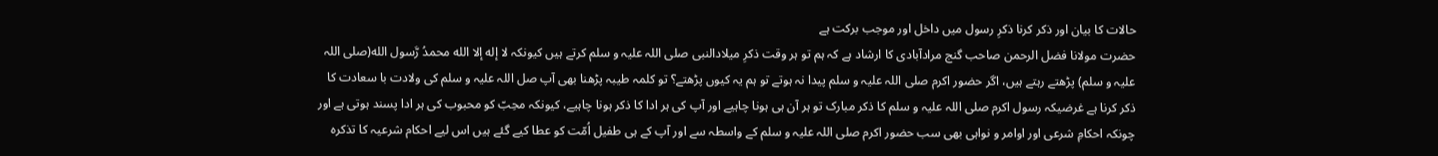حالات کا بیان اور ذکر کرنا ذکرِ رسول میں داخل اور موجب برکت ہے
حضرت مولانا فضل الرحمن صاحب گنج مرادآبادی کا ارشاد ہے کہ ہم تو ہر وقت ذکرِ میلادالنبی صلی اللہ علیہ و سلم کرتے ہیں کیونکہ لا إله إلا الله محمدُ رَّسول الله(صلی اللہ علیہ و سلم) پڑھتے رہتے ہیں، اگر حضور اکرم صلی اللہ علیہ و سلم پیدا نہ ہوتے تو ہم یہ کیوں پڑھتے؟ تو کلمہ طیبہ پڑھنا بھی آپ صل اللہ علیہ و سلم کی ولادت با سعادت کا ذکر کرنا ہے غرضیکہ رسول اکرم صلی اللہ علیہ و سلم کا ذکر مبارک تو ہر آن ہی ہونا چاہیے اور آپ کی ہر ادا کا ذکر ہونا چاہیے، کیونکہ محِبّ کو محبوب کی ہر ادا پسند ہوتی ہے اور چونکہ احکامِ شرعی اور اوامر و نواہی بھی سب حضور اکرم صلی اللہ علیہ و سلم کے واسطہ سے اور آپ کے ہی طفیل اُمّت کو عطا کیے گئے ہیں اس لیے احکام شرعیہ کا تذکرہ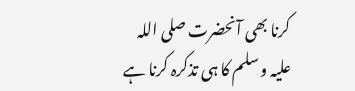کرنا بھی آنحضرت صلی اللہ علیہ و سلم کا ہی تذکرہ کرنا ہے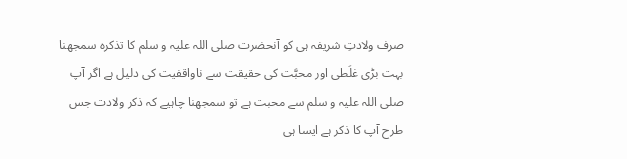صرف ولادتِ شریفہ ہی کو آنحضرت صلی اللہ علیہ و سلم کا تذکرہ سمجھنا بہت بڑی غلَطی اور محبَّت کی حقیقت سے ناواقفیت کی دلیل ہے اگر آپ صلی اللہ علیہ و سلم سے محبت ہے تو سمجھنا چاہیے کہ ذکر ولادت جس طرح آپ کا ذکر ہے ایسا ہی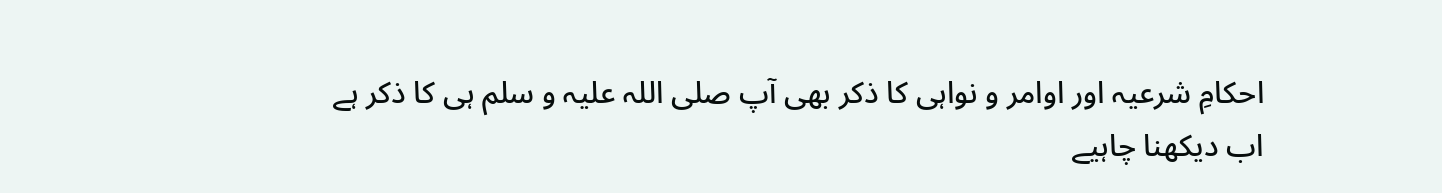احکامِ شرعیہ اور اوامر و نواہی کا ذکر بھی آپ صلی اللہ علیہ و سلم ہی کا ذکر ہے
اب دیکھنا چاہیے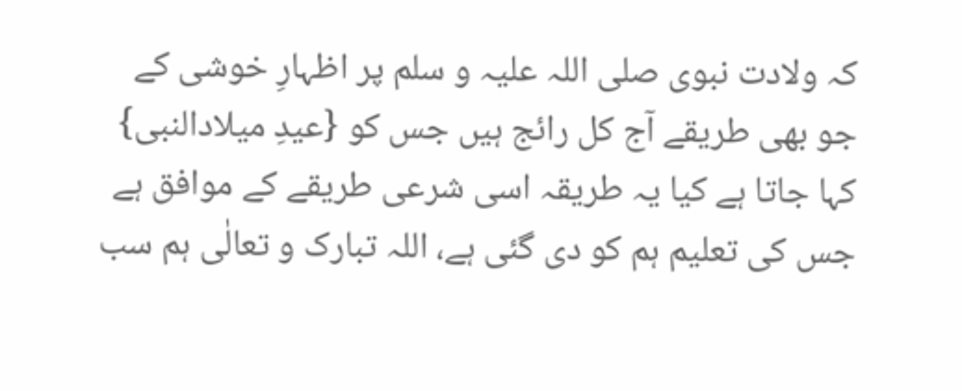کہ ولادت نبوی صلی اللہ علیہ و سلم پر اظہارِ خوشی کے جو بھی طریقے آج کل رائج ہیں جس کو {عیدِ میلادالنبی} کہا جاتا ہے کیا یہ طریقہ اسی شرعی طریقے کے موافق ہے جس کی تعلیم ہم کو دی گئی ہے، اللہ تبارک و تعالٰی ہم سب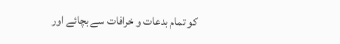کو تمام بدعات و خرافات سے بچائے اور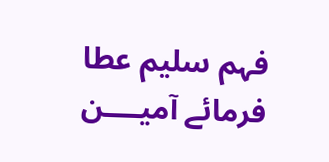فہم سلیم عطا فرمائے آمیــــن